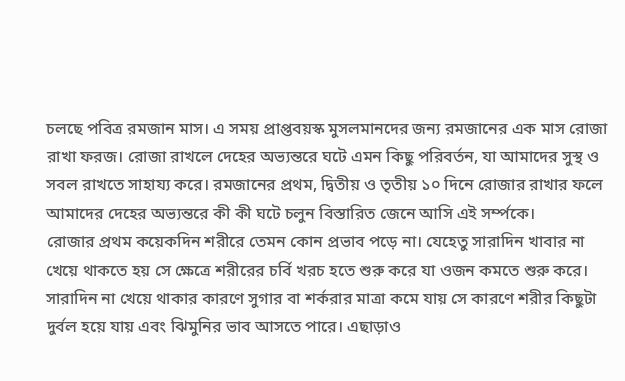চলছে পবিত্র রমজান মাস। এ সময় প্রাপ্তবয়স্ক মুসলমানদের জন্য রমজানের এক মাস রোজা রাখা ফরজ। রোজা রাখলে দেহের অভ্যন্তরে ঘটে এমন কিছু পরিবর্তন, যা আমাদের সুস্থ ও সবল রাখতে সাহায্য করে। রমজানের প্রথম, দ্বিতীয় ও তৃতীয় ১০ দিনে রোজার রাখার ফলে আমাদের দেহের অভ্যন্তরে কী কী ঘটে চলুন বিস্তারিত জেনে আসি এই সর্ম্পকে।
রোজার প্রথম কয়েকদিন শরীরে তেমন কোন প্রভাব পড়ে না। যেহেতু সারাদিন খাবার না খেয়ে থাকতে হয় সে ক্ষেত্রে শরীরের চর্বি খরচ হতে শুরু করে যা ওজন কমতে শুরু করে। সারাদিন না খেয়ে থাকার কারণে সুগার বা শর্করার মাত্রা কমে যায় সে কারণে শরীর কিছুটা দুর্বল হয়ে যায় এবং ঝিমুনির ভাব আসতে পারে। এছাড়াও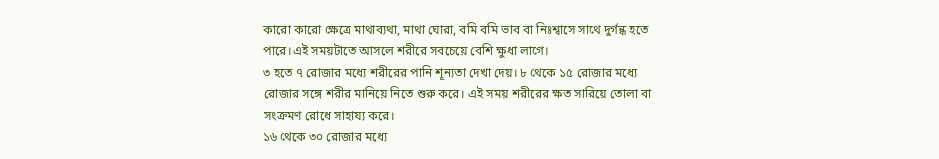কারো কারো ক্ষেত্রে মাথাব্যথা, মাথা ঘোরা, বমি বমি ভাব বা নিঃশ্বাসে সাথে দুর্গন্ধ হতে পারে।এই সময়টাতে আসলে শরীরে সবচেয়ে বেশি ক্ষুধা লাগে।
৩ হতে ৭ রোজার মধ্যে শরীরের পানি শূন্যতা দেখা দেয়। ৮ থেকে ১৫ রোজার মধ্যে রোজার সঙ্গে শরীর মানিয়ে নিতে শুরু করে। এই সময় শরীরের ক্ষত সারিয়ে তোলা বা সংক্রমণ রোধে সাহায্য করে।
১৬ থেকে ৩০ রোজার মধ্যে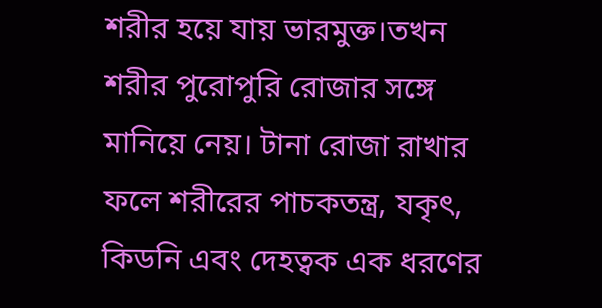শরীর হয়ে যায় ভারমুক্ত।তখন শরীর পুরোপুরি রোজার সঙ্গে মানিয়ে নেয়। টানা রোজা রাখার ফলে শরীরের পাচকতন্ত্র, যকৃৎ, কিডনি এবং দেহত্বক এক ধরণের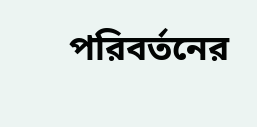পরিবর্তনের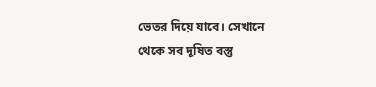ভেতর দিয়ে যাবে। সেখানে থেকে সব দূষিত বস্তু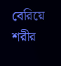বেরিয়ে শরীর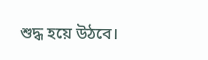শুদ্ধ হয়ে উঠবে।